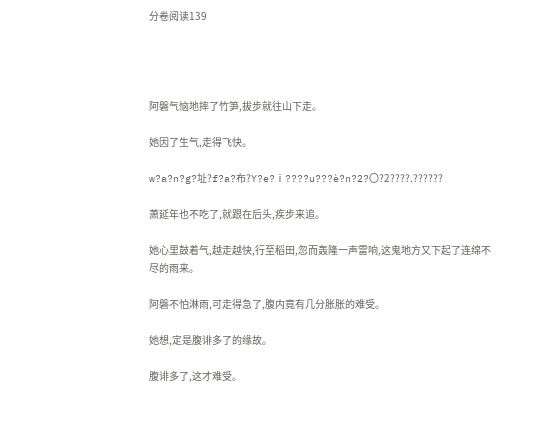分卷阅读139




阿磐气恼地摔了竹笋,拔步就往山下走。

她因了生气,走得飞快。

w?a?n?g?址?f?a?布?Y?e?ⅰ????u???è?n?2?〇?2????.??????

萧延年也不吃了,就跟在后头,疾步来追。

她心里鼓着气,越走越快,行至稻田,忽而轰隆一声雷响,这鬼地方又下起了连绵不尽的雨来。

阿磐不怕淋雨,可走得急了,腹内竟有几分胀胀的难受。

她想,定是腹诽多了的缘故。

腹诽多了,这才难受。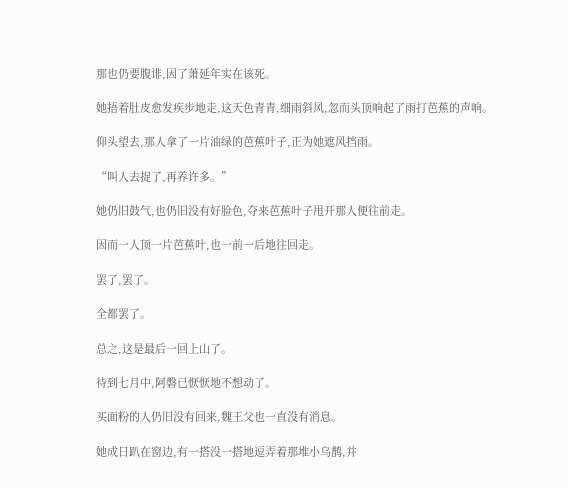那也仍要腹诽,因了萧延年实在该死。

她捂着肚皮愈发疾步地走,这天色青青,细雨斜风,忽而头顶响起了雨打芭蕉的声响。

仰头望去,那人拿了一片油绿的芭蕉叶子,正为她遮风挡雨。

“叫人去捉了,再养许多。”

她仍旧鼓气,也仍旧没有好脸色,夺来芭蕉叶子甩开那人便往前走。

因而一人顶一片芭蕉叶,也一前一后地往回走。

罢了,罢了。

全都罢了。

总之,这是最后一回上山了。

待到七月中,阿磐已恹恹地不想动了。

买面粉的人仍旧没有回来,魏王父也一直没有消息。

她成日趴在窗边,有一搭没一搭地逗弄着那堆小乌鹊,并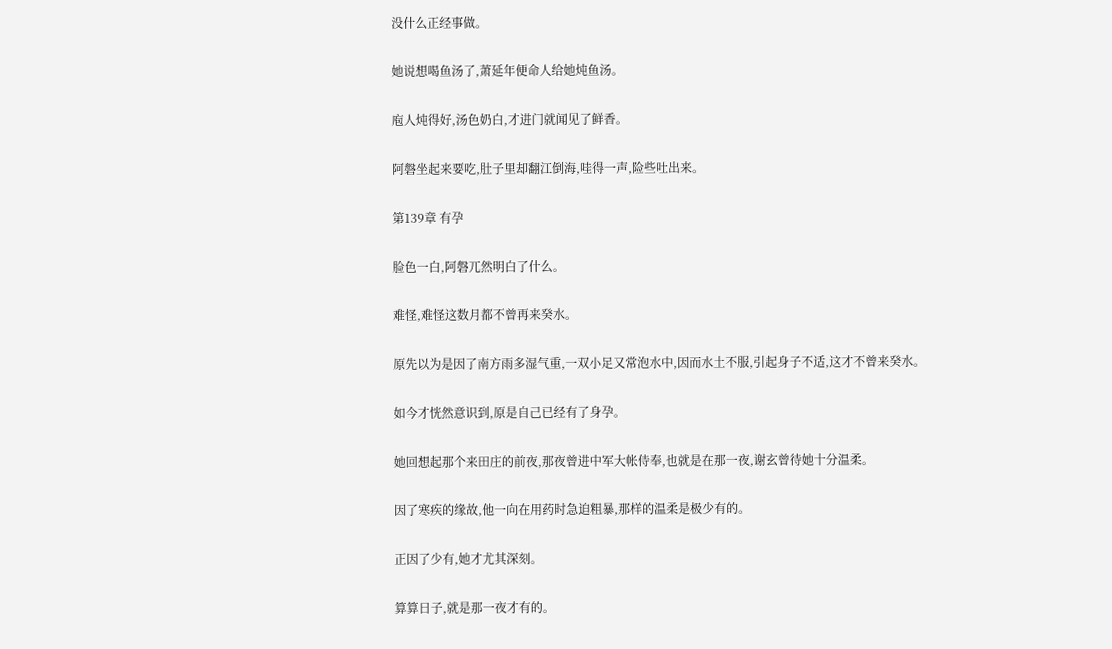没什么正经事做。

她说想喝鱼汤了,萧延年便命人给她炖鱼汤。

庖人炖得好,汤色奶白,才进门就闻见了鲜香。

阿磐坐起来要吃,肚子里却翻江倒海,哇得一声,险些吐出来。

第139章 有孕

脸色一白,阿磐兀然明白了什么。

难怪,难怪这数月都不曾再来癸水。

原先以为是因了南方雨多湿气重,一双小足又常泡水中,因而水土不服,引起身子不适,这才不曾来癸水。

如今才恍然意识到,原是自己已经有了身孕。

她回想起那个来田庄的前夜,那夜曾进中军大帐侍奉,也就是在那一夜,谢玄曾待她十分温柔。

因了寒疾的缘故,他一向在用药时急迫粗暴,那样的温柔是极少有的。

正因了少有,她才尤其深刻。

算算日子,就是那一夜才有的。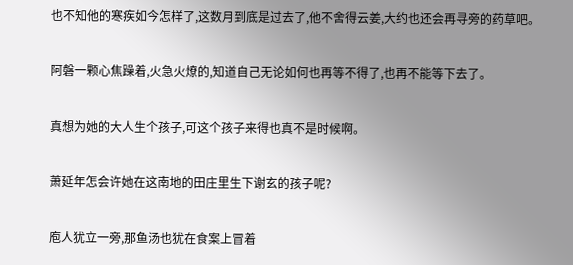也不知他的寒疾如今怎样了,这数月到底是过去了,他不舍得云姜,大约也还会再寻旁的药草吧。

阿磐一颗心焦躁着,火急火燎的,知道自己无论如何也再等不得了,也再不能等下去了。

真想为她的大人生个孩子,可这个孩子来得也真不是时候啊。

萧延年怎会许她在这南地的田庄里生下谢玄的孩子呢?

庖人犹立一旁,那鱼汤也犹在食案上冒着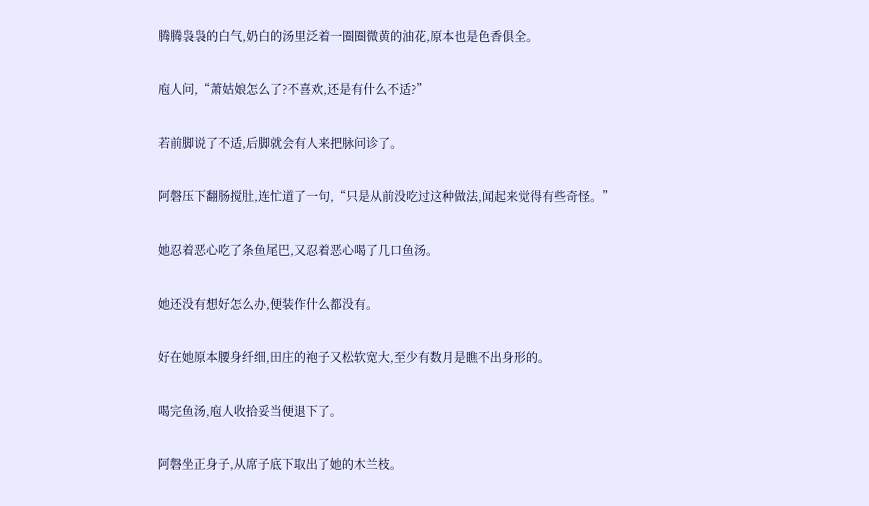腾腾袅袅的白气,奶白的汤里泛着一圈圈微黄的油花,原本也是色香俱全。

庖人问,“萧姑娘怎么了?不喜欢,还是有什么不适?”

若前脚说了不适,后脚就会有人来把脉问诊了。

阿磐压下翻肠搅肚,连忙道了一句,“只是从前没吃过这种做法,闻起来觉得有些奇怪。”

她忍着恶心吃了条鱼尾巴,又忍着恶心喝了几口鱼汤。

她还没有想好怎么办,便装作什么都没有。

好在她原本腰身纤细,田庄的袍子又松软宽大,至少有数月是瞧不出身形的。

喝完鱼汤,庖人收拾妥当便退下了。

阿磐坐正身子,从席子底下取出了她的木兰枝。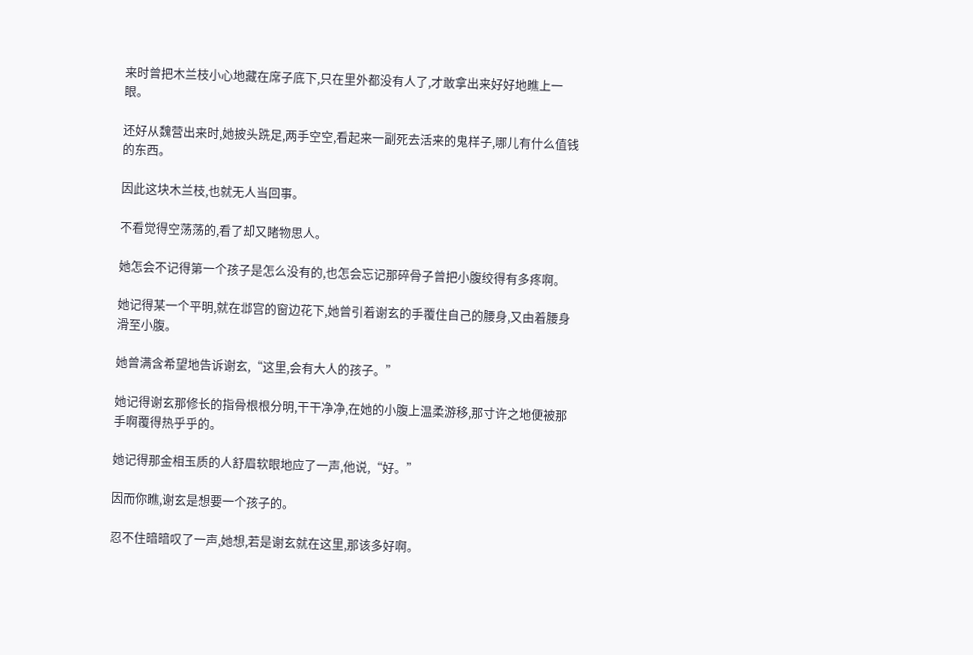来时曾把木兰枝小心地藏在席子底下,只在里外都没有人了,才敢拿出来好好地瞧上一眼。

还好从魏营出来时,她披头跣足,两手空空,看起来一副死去活来的鬼样子,哪儿有什么值钱的东西。

因此这块木兰枝,也就无人当回事。

不看觉得空荡荡的,看了却又睹物思人。

她怎会不记得第一个孩子是怎么没有的,也怎会忘记那碎骨子曾把小腹绞得有多疼啊。

她记得某一个平明,就在邶宫的窗边花下,她曾引着谢玄的手覆住自己的腰身,又由着腰身滑至小腹。

她曾满含希望地告诉谢玄,“这里,会有大人的孩子。”

她记得谢玄那修长的指骨根根分明,干干净净,在她的小腹上温柔游移,那寸许之地便被那手啊覆得热乎乎的。

她记得那金相玉质的人舒眉软眼地应了一声,他说,“好。”

因而你瞧,谢玄是想要一个孩子的。

忍不住暗暗叹了一声,她想,若是谢玄就在这里,那该多好啊。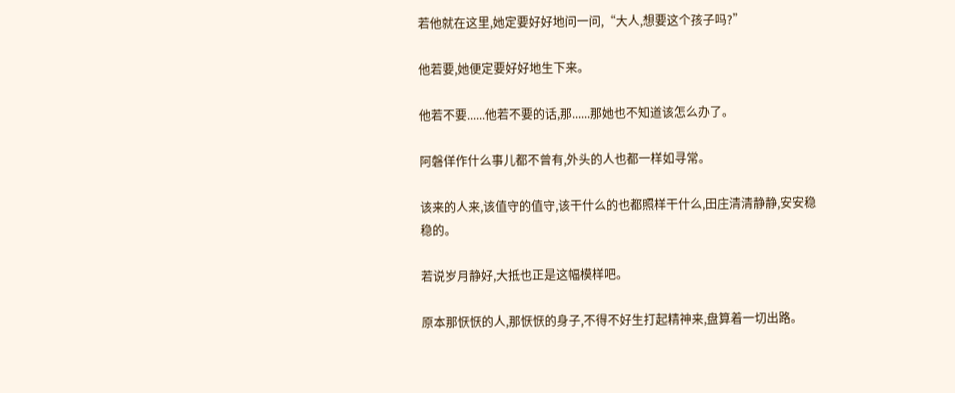若他就在这里,她定要好好地问一问,“大人,想要这个孩子吗?”

他若要,她便定要好好地生下来。

他若不要......他若不要的话,那......那她也不知道该怎么办了。

阿磐佯作什么事儿都不曾有,外头的人也都一样如寻常。

该来的人来,该值守的值守,该干什么的也都照样干什么,田庄清清静静,安安稳稳的。

若说岁月静好,大抵也正是这幅模样吧。

原本那恹恹的人,那恹恹的身子,不得不好生打起精神来,盘算着一切出路。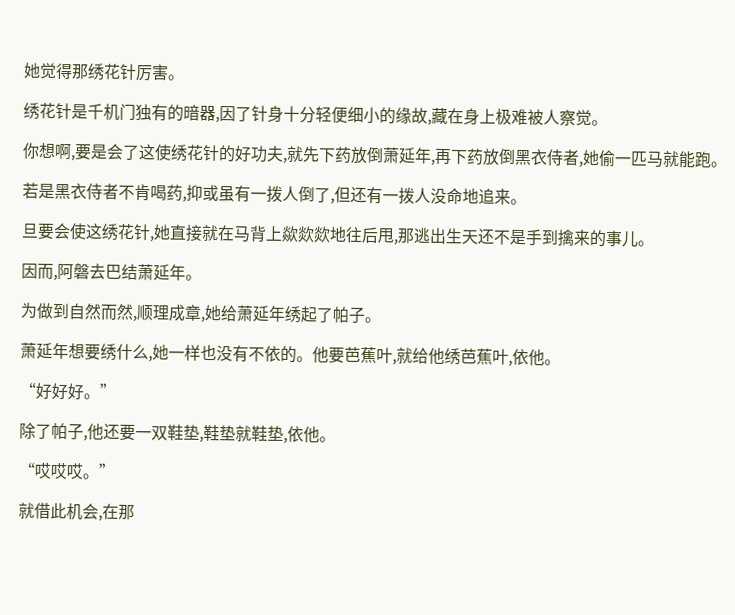她觉得那绣花针厉害。

绣花针是千机门独有的暗器,因了针身十分轻便细小的缘故,藏在身上极难被人察觉。

你想啊,要是会了这使绣花针的好功夫,就先下药放倒萧延年,再下药放倒黑衣侍者,她偷一匹马就能跑。

若是黑衣侍者不肯喝药,抑或虽有一拨人倒了,但还有一拨人没命地追来。

旦要会使这绣花针,她直接就在马背上歘欻欻地往后甩,那逃出生天还不是手到擒来的事儿。

因而,阿磐去巴结萧延年。

为做到自然而然,顺理成章,她给萧延年绣起了帕子。

萧延年想要绣什么,她一样也没有不依的。他要芭蕉叶,就给他绣芭蕉叶,依他。

“好好好。”

除了帕子,他还要一双鞋垫,鞋垫就鞋垫,依他。

“哎哎哎。”

就借此机会,在那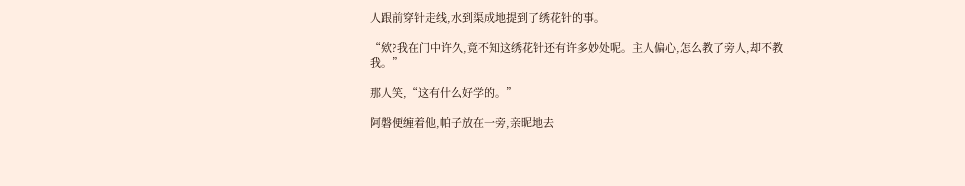人跟前穿针走线,水到渠成地提到了绣花针的事。

“欸?我在门中许久,竟不知这绣花针还有许多妙处呢。主人偏心,怎么教了旁人,却不教我。”

那人笑,“这有什么好学的。”

阿磐便缠着他,帕子放在一旁,亲昵地去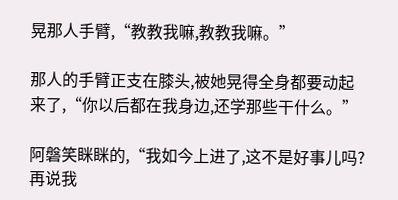晃那人手臂,“教教我嘛,教教我嘛。”

那人的手臂正支在膝头,被她晃得全身都要动起来了,“你以后都在我身边,还学那些干什么。”

阿磐笑眯眯的,“我如今上进了,这不是好事儿吗?再说我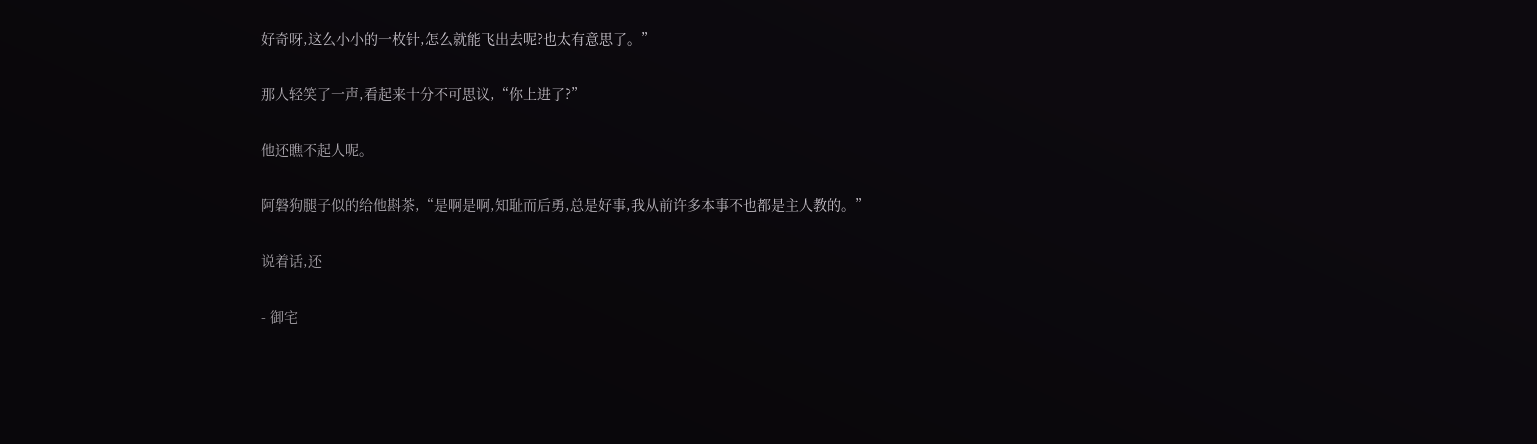好奇呀,这么小小的一枚针,怎么就能飞出去呢?也太有意思了。”

那人轻笑了一声,看起来十分不可思议,“你上进了?”

他还瞧不起人呢。

阿磐狗腿子似的给他斟茶,“是啊是啊,知耻而后勇,总是好事,我从前许多本事不也都是主人教的。”

说着话,还

- 御宅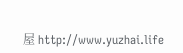屋 http://www.yuzhai.life